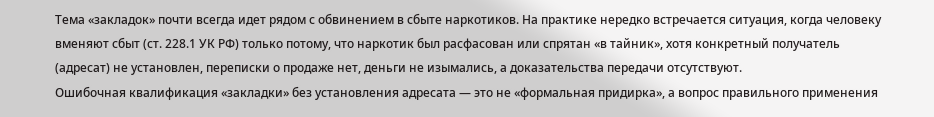Тема «закладок» почти всегда идет рядом с обвинением в сбыте наркотиков. На практике нередко встречается ситуация, когда человеку вменяют сбыт (ст. 228.1 УК РФ) только потому, что наркотик был расфасован или спрятан «в тайник», хотя конкретный получатель (адресат) не установлен, переписки о продаже нет, деньги не изымались, а доказательства передачи отсутствуют.
Ошибочная квалификация «закладки» без установления адресата — это не «формальная придирка», а вопрос правильного применения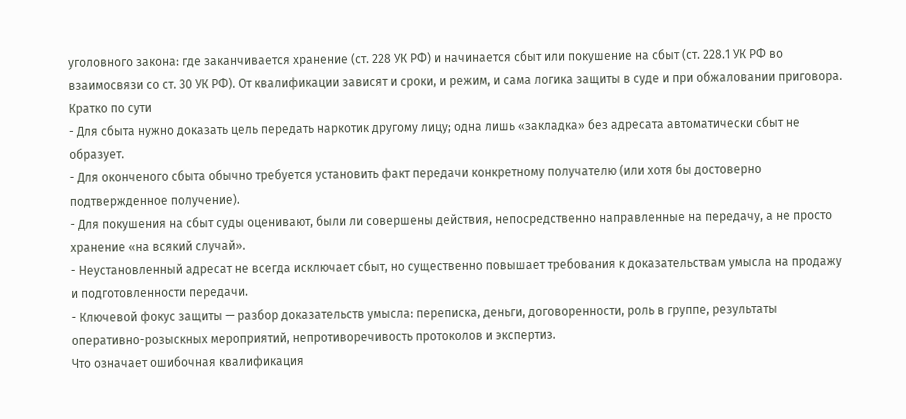уголовного закона: где заканчивается хранение (ст. 228 УК РФ) и начинается сбыт или покушение на сбыт (ст. 228.1 УК РФ во взаимосвязи со ст. 30 УК РФ). От квалификации зависят и сроки, и режим, и сама логика защиты в суде и при обжаловании приговора.
Кратко по сути
- Для сбыта нужно доказать цель передать наркотик другому лицу; одна лишь «закладка» без адресата автоматически сбыт не образует.
- Для оконченого сбыта обычно требуется установить факт передачи конкретному получателю (или хотя бы достоверно подтвержденное получение).
- Для покушения на сбыт суды оценивают, были ли совершены действия, непосредственно направленные на передачу, а не просто хранение «на всякий случай».
- Неустановленный адресат не всегда исключает сбыт, но существенно повышает требования к доказательствам умысла на продажу и подготовленности передачи.
- Ключевой фокус защиты — разбор доказательств умысла: переписка, деньги, договоренности, роль в группе, результаты оперативно-розыскных мероприятий, непротиворечивость протоколов и экспертиз.
Что означает ошибочная квалификация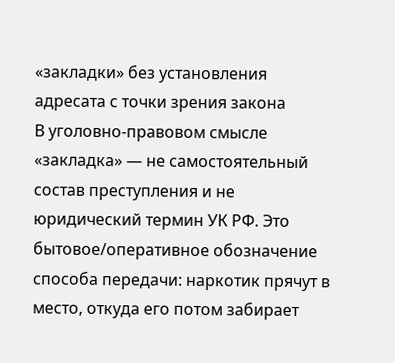«закладки» без установления адресата с точки зрения закона
В уголовно-правовом смысле «закладка» — не самостоятельный состав преступления и не юридический термин УК РФ. Это бытовое/оперативное обозначение способа передачи: наркотик прячут в место, откуда его потом забирает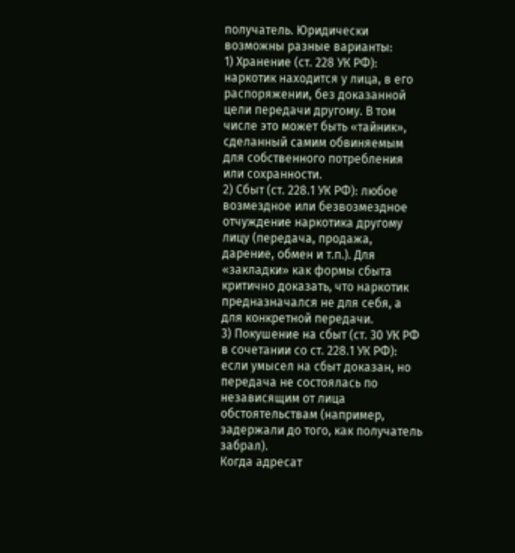получатель. Юридически возможны разные варианты:
1) Хранение (ст. 228 УК РФ): наркотик находится у лица, в его распоряжении, без доказанной цели передачи другому. В том числе это может быть «тайник», сделанный самим обвиняемым для собственного потребления или сохранности.
2) Сбыт (ст. 228.1 УК РФ): любое возмездное или безвозмездное отчуждение наркотика другому лицу (передача, продажа, дарение, обмен и т.п.). Для «закладки» как формы сбыта критично доказать, что наркотик предназначался не для себя, а для конкретной передачи.
3) Покушение на сбыт (ст. 30 УК РФ в сочетании со ст. 228.1 УК РФ): если умысел на сбыт доказан, но передача не состоялась по независящим от лица обстоятельствам (например, задержали до того, как получатель забрал).
Когда адресат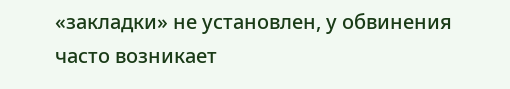«закладки» не установлен, у обвинения часто возникает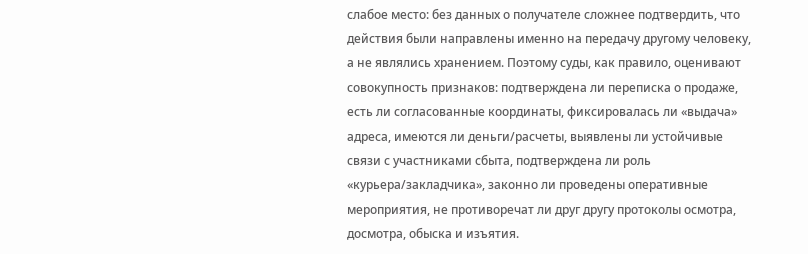слабое место: без данных о получателе сложнее подтвердить, что действия были направлены именно на передачу другому человеку, а не являлись хранением. Поэтому суды, как правило, оценивают совокупность признаков: подтверждена ли переписка о продаже, есть ли согласованные координаты, фиксировалась ли «выдача» адреса, имеются ли деньги/расчеты, выявлены ли устойчивые связи с участниками сбыта, подтверждена ли роль «курьера/закладчика», законно ли проведены оперативные мероприятия, не противоречат ли друг другу протоколы осмотра, досмотра, обыска и изъятия.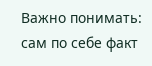Важно понимать: сам по себе факт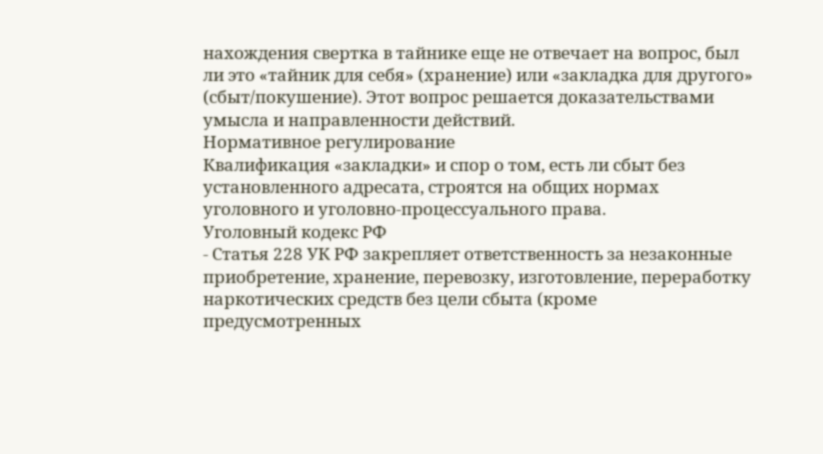нахождения свертка в тайнике еще не отвечает на вопрос, был ли это «тайник для себя» (хранение) или «закладка для другого» (сбыт/покушение). Этот вопрос решается доказательствами умысла и направленности действий.
Нормативное регулирование
Квалификация «закладки» и спор о том, есть ли сбыт без установленного адресата, строятся на общих нормах уголовного и уголовно-процессуального права.
Уголовный кодекс РФ
- Статья 228 УК РФ закрепляет ответственность за незаконные приобретение, хранение, перевозку, изготовление, переработку наркотических средств без цели сбыта (кроме предусмотренных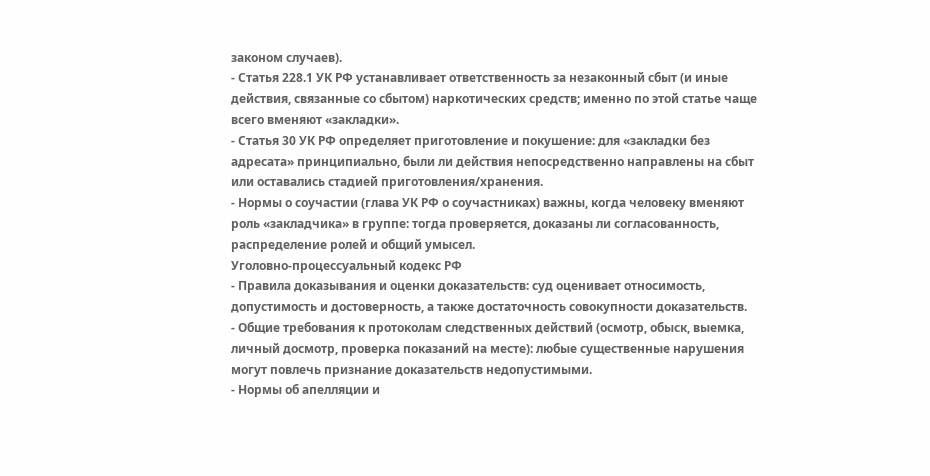законом случаев).
- Статья 228.1 УК РФ устанавливает ответственность за незаконный сбыт (и иные действия, связанные со сбытом) наркотических средств; именно по этой статье чаще всего вменяют «закладки».
- Статья 30 УК РФ определяет приготовление и покушение: для «закладки без адресата» принципиально, были ли действия непосредственно направлены на сбыт или оставались стадией приготовления/хранения.
- Нормы о соучастии (глава УК РФ о соучастниках) важны, когда человеку вменяют роль «закладчика» в группе: тогда проверяется, доказаны ли согласованность, распределение ролей и общий умысел.
Уголовно-процессуальный кодекс РФ
- Правила доказывания и оценки доказательств: суд оценивает относимость, допустимость и достоверность, а также достаточность совокупности доказательств.
- Общие требования к протоколам следственных действий (осмотр, обыск, выемка, личный досмотр, проверка показаний на месте): любые существенные нарушения могут повлечь признание доказательств недопустимыми.
- Нормы об апелляции и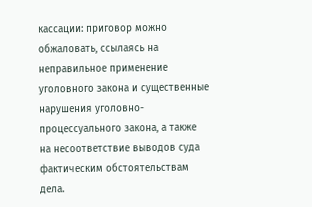кассации: приговор можно обжаловать, ссылаясь на неправильное применение уголовного закона и существенные нарушения уголовно-процессуального закона, а также на несоответствие выводов суда фактическим обстоятельствам дела.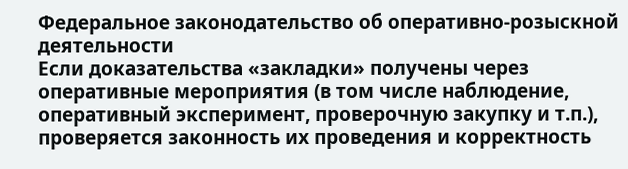Федеральное законодательство об оперативно-розыскной деятельности
Если доказательства «закладки» получены через оперативные мероприятия (в том числе наблюдение, оперативный эксперимент, проверочную закупку и т.п.), проверяется законность их проведения и корректность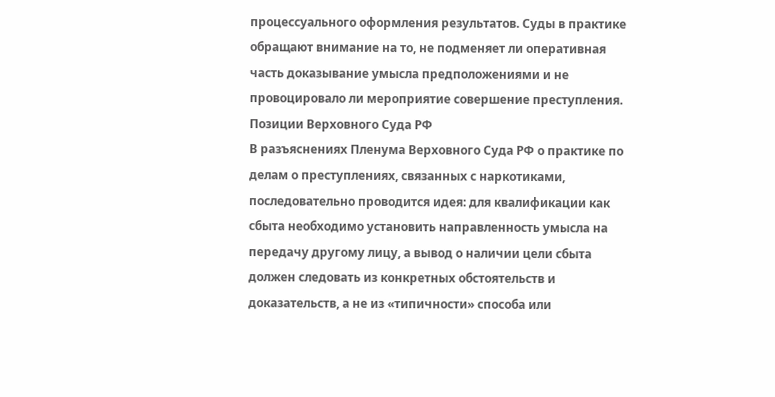процессуального оформления результатов. Суды в практике обращают внимание на то, не подменяет ли оперативная часть доказывание умысла предположениями и не провоцировало ли мероприятие совершение преступления.
Позиции Верховного Суда РФ
В разъяснениях Пленума Верховного Суда РФ о практике по делам о преступлениях, связанных с наркотиками, последовательно проводится идея: для квалификации как сбыта необходимо установить направленность умысла на передачу другому лицу, а вывод о наличии цели сбыта должен следовать из конкретных обстоятельств и доказательств, а не из «типичности» способа или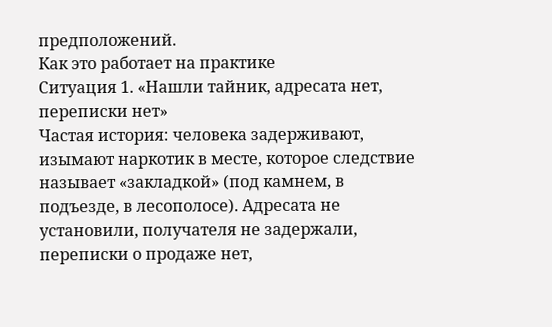предположений.
Как это работает на практике
Ситуация 1. «Нашли тайник, адресата нет, переписки нет»
Частая история: человека задерживают, изымают наркотик в месте, которое следствие называет «закладкой» (под камнем, в подъезде, в лесополосе). Адресата не установили, получателя не задержали, переписки о продаже нет,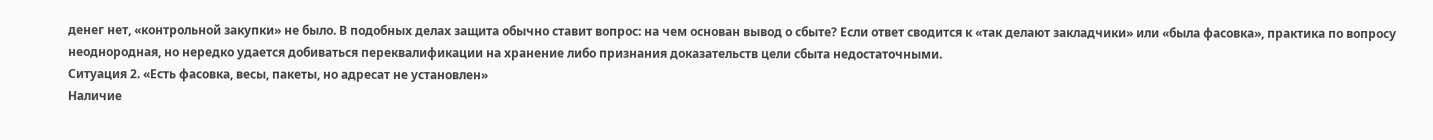денег нет, «контрольной закупки» не было. В подобных делах защита обычно ставит вопрос: на чем основан вывод о сбыте? Если ответ сводится к «так делают закладчики» или «была фасовка», практика по вопросу неоднородная, но нередко удается добиваться переквалификации на хранение либо признания доказательств цели сбыта недостаточными.
Ситуация 2. «Есть фасовка, весы, пакеты, но адресат не установлен»
Наличие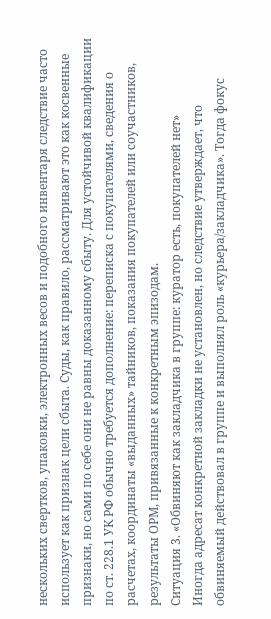нескольких свертков, упаковки, электронных весов и подобного инвентаря следствие часто использует как признак цели сбыта. Суды, как правило, рассматривают это как косвенные признаки, но сами по себе они не равны доказанному сбыту. Для устойчивой квалификации по ст. 228.1 УК РФ обычно требуется дополнение: переписка с покупателями, сведения о расчетах, координаты «выданных» тайников, показания покупателей или соучастников, результаты ОРМ, привязанные к конкретным эпизодам.
Ситуация 3. «Обвиняют как закладчика в группе: куратор есть, покупателей нет»
Иногда адресат конкретной закладки не установлен, но следствие утверждает, что обвиняемый действовал в группе и выполнял роль «курьера/закладчика». Тогда фокус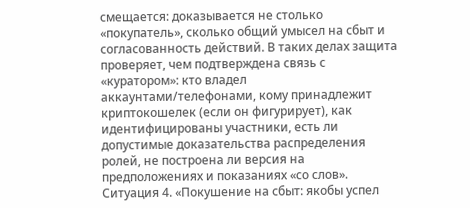смещается: доказывается не столько «покупатель», сколько общий умысел на сбыт и согласованность действий. В таких делах защита проверяет, чем подтверждена связь с «куратором»: кто владел аккаунтами/телефонами, кому принадлежит криптокошелек (если он фигурирует), как идентифицированы участники, есть ли допустимые доказательства распределения ролей, не построена ли версия на предположениях и показаниях «со слов».
Ситуация 4. «Покушение на сбыт: якобы успел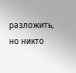разложить, но никто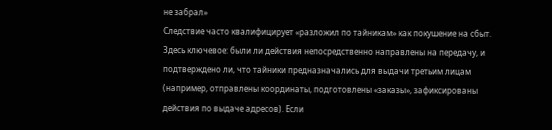не забрал»
Следствие часто квалифицирует «разложил по тайникам» как покушение на сбыт. Здесь ключевое: были ли действия непосредственно направлены на передачу, и подтверждено ли, что тайники предназначались для выдачи третьим лицам (например, отправлены координаты, подготовлены «заказы», зафиксированы действия по выдаче адресов). Если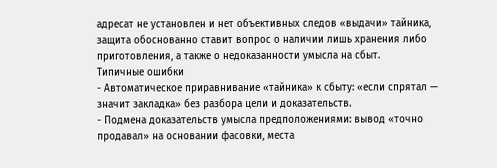адресат не установлен и нет объективных следов «выдачи» тайника, защита обоснованно ставит вопрос о наличии лишь хранения либо приготовления, а также о недоказанности умысла на сбыт.
Типичные ошибки
- Автоматическое приравнивание «тайника» к сбыту: «если спрятал — значит закладка» без разбора цели и доказательств.
- Подмена доказательств умысла предположениями: вывод «точно продавал» на основании фасовки, места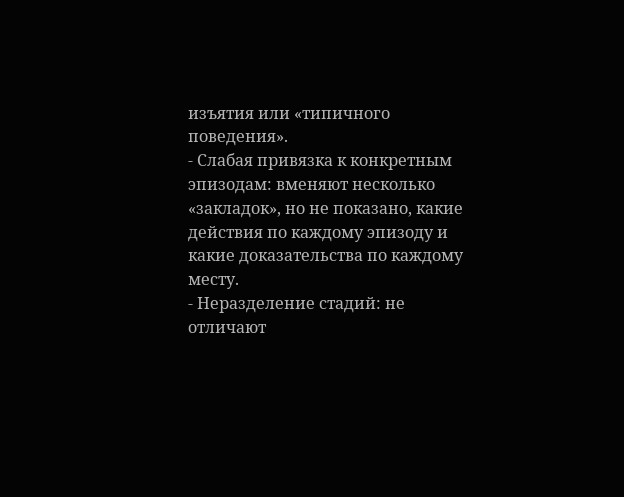изъятия или «типичного поведения».
- Слабая привязка к конкретным эпизодам: вменяют несколько «закладок», но не показано, какие действия по каждому эпизоду и какие доказательства по каждому месту.
- Неразделение стадий: не отличают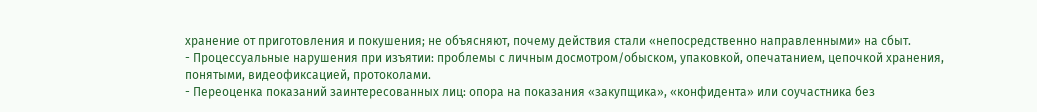хранение от приготовления и покушения; не объясняют, почему действия стали «непосредственно направленными» на сбыт.
- Процессуальные нарушения при изъятии: проблемы с личным досмотром/обыском, упаковкой, опечатанием, цепочкой хранения, понятыми, видеофиксацией, протоколами.
- Переоценка показаний заинтересованных лиц: опора на показания «закупщика», «конфидента» или соучастника без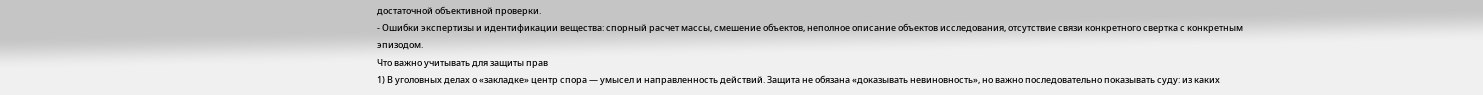достаточной объективной проверки.
- Ошибки экспертизы и идентификации вещества: спорный расчет массы, смешение объектов, неполное описание объектов исследования, отсутствие связи конкретного свертка с конкретным эпизодом.
Что важно учитывать для защиты прав
1) В уголовных делах о «закладке» центр спора — умысел и направленность действий. Защита не обязана «доказывать невиновность», но важно последовательно показывать суду: из каких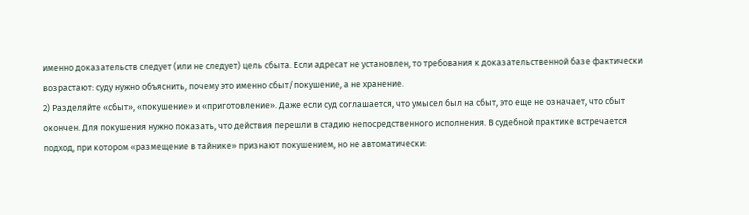именно доказательств следует (или не следует) цель сбыта. Если адресат не установлен, то требования к доказательственной базе фактически возрастают: суду нужно объяснить, почему это именно сбыт/покушение, а не хранение.
2) Разделяйте «сбыт», «покушение» и «приготовление». Даже если суд соглашается, что умысел был на сбыт, это еще не означает, что сбыт окончен. Для покушения нужно показать, что действия перешли в стадию непосредственного исполнения. В судебной практике встречается подход, при котором «размещение в тайнике» признают покушением, но не автоматически: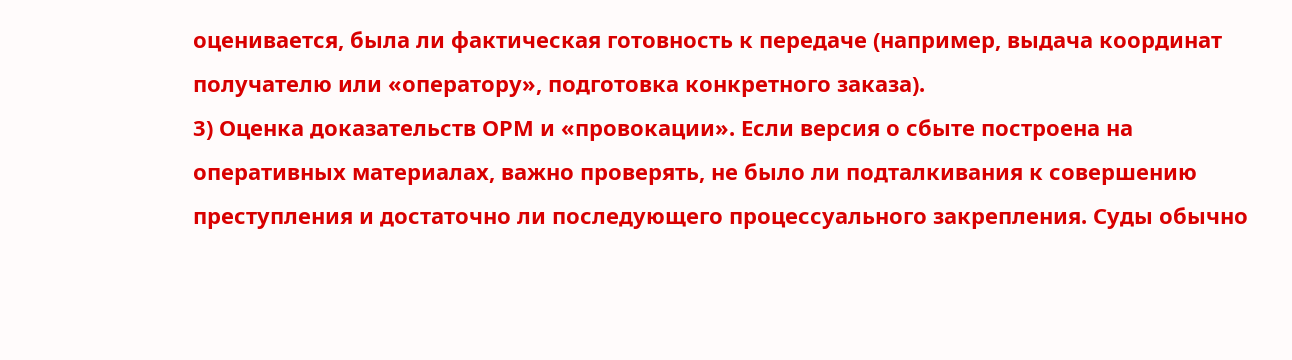оценивается, была ли фактическая готовность к передаче (например, выдача координат получателю или «оператору», подготовка конкретного заказа).
3) Оценка доказательств ОРМ и «провокации». Если версия о сбыте построена на оперативных материалах, важно проверять, не было ли подталкивания к совершению преступления и достаточно ли последующего процессуального закрепления. Суды обычно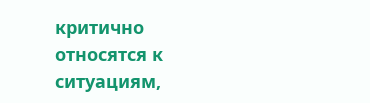критично относятся к ситуациям,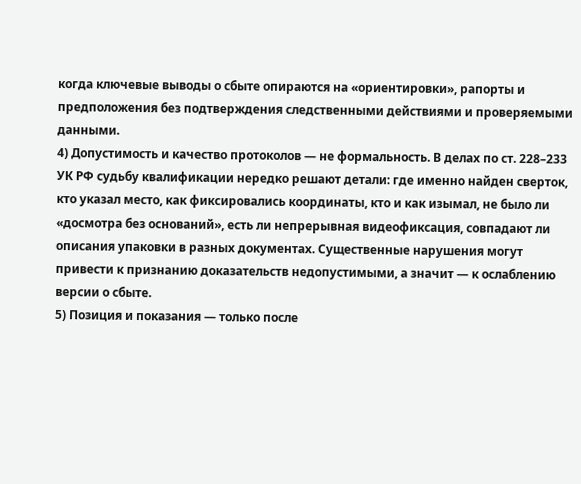когда ключевые выводы о сбыте опираются на «ориентировки», рапорты и предположения без подтверждения следственными действиями и проверяемыми данными.
4) Допустимость и качество протоколов — не формальность. В делах по ст. 228–233 УК РФ судьбу квалификации нередко решают детали: где именно найден сверток, кто указал место, как фиксировались координаты, кто и как изымал, не было ли «досмотра без оснований», есть ли непрерывная видеофиксация, совпадают ли описания упаковки в разных документах. Существенные нарушения могут привести к признанию доказательств недопустимыми, а значит — к ослаблению версии о сбыте.
5) Позиция и показания — только после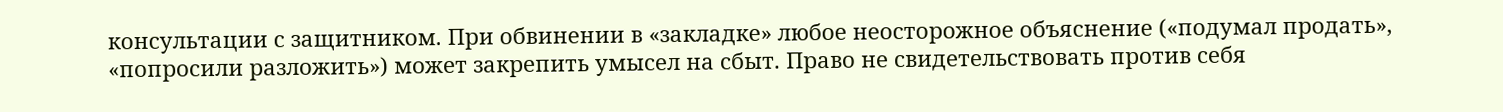консультации с защитником. При обвинении в «закладке» любое неосторожное объяснение («подумал продать», «попросили разложить») может закрепить умысел на сбыт. Право не свидетельствовать против себя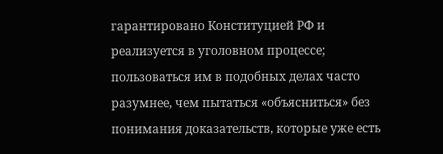гарантировано Конституцией РФ и реализуется в уголовном процессе; пользоваться им в подобных делах часто разумнее, чем пытаться «объясниться» без понимания доказательств, которые уже есть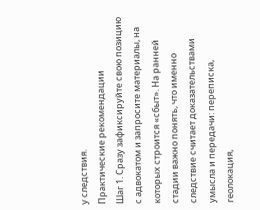у следствия.
Практические рекомендации
Шаг 1. Сразу зафиксируйте свою позицию с адвокатом и запросите материалы, на которых строится «сбыт». На ранней стадии важно понять, что именно следствие считает доказательствами умысла и передачи: переписка, геолокация,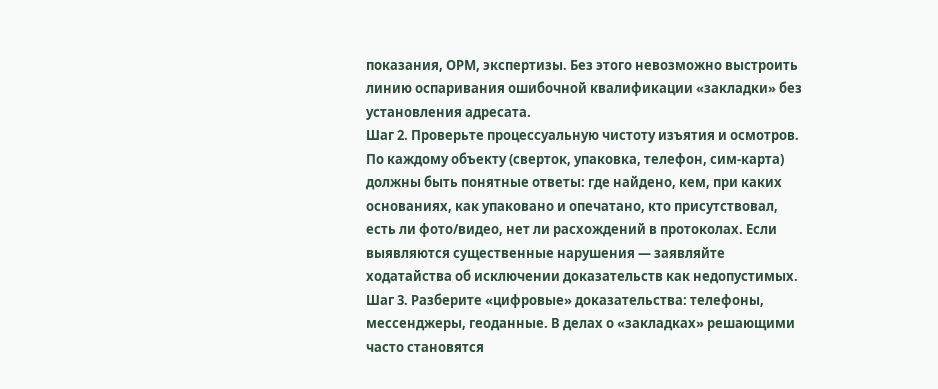показания, ОРМ, экспертизы. Без этого невозможно выстроить линию оспаривания ошибочной квалификации «закладки» без установления адресата.
Шаг 2. Проверьте процессуальную чистоту изъятия и осмотров. По каждому объекту (сверток, упаковка, телефон, сим-карта) должны быть понятные ответы: где найдено, кем, при каких основаниях, как упаковано и опечатано, кто присутствовал, есть ли фото/видео, нет ли расхождений в протоколах. Если выявляются существенные нарушения — заявляйте ходатайства об исключении доказательств как недопустимых.
Шаг 3. Разберите «цифровые» доказательства: телефоны, мессенджеры, геоданные. В делах о «закладках» решающими часто становятся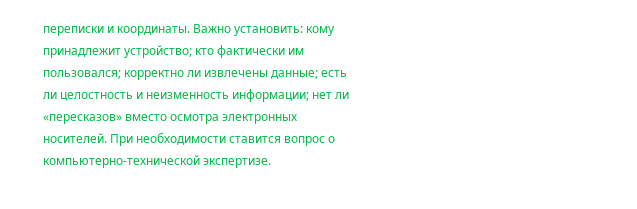переписки и координаты. Важно установить: кому принадлежит устройство; кто фактически им пользовался; корректно ли извлечены данные; есть ли целостность и неизменность информации; нет ли «пересказов» вместо осмотра электронных носителей. При необходимости ставится вопрос о компьютерно-технической экспертизе.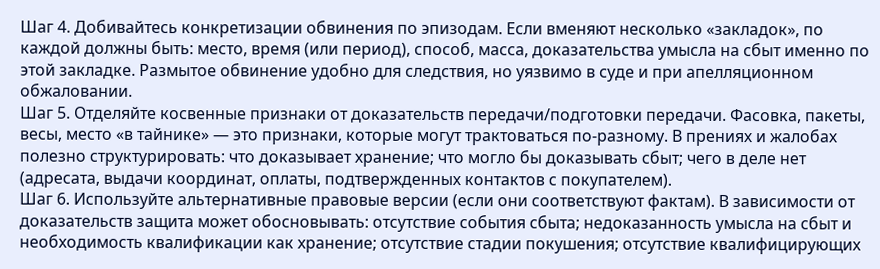Шаг 4. Добивайтесь конкретизации обвинения по эпизодам. Если вменяют несколько «закладок», по каждой должны быть: место, время (или период), способ, масса, доказательства умысла на сбыт именно по этой закладке. Размытое обвинение удобно для следствия, но уязвимо в суде и при апелляционном обжаловании.
Шаг 5. Отделяйте косвенные признаки от доказательств передачи/подготовки передачи. Фасовка, пакеты, весы, место «в тайнике» — это признаки, которые могут трактоваться по-разному. В прениях и жалобах полезно структурировать: что доказывает хранение; что могло бы доказывать сбыт; чего в деле нет (адресата, выдачи координат, оплаты, подтвержденных контактов с покупателем).
Шаг 6. Используйте альтернативные правовые версии (если они соответствуют фактам). В зависимости от доказательств защита может обосновывать: отсутствие события сбыта; недоказанность умысла на сбыт и необходимость квалификации как хранение; отсутствие стадии покушения; отсутствие квалифицирующих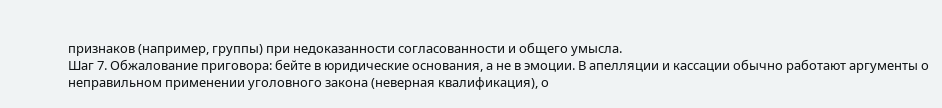признаков (например, группы) при недоказанности согласованности и общего умысла.
Шаг 7. Обжалование приговора: бейте в юридические основания, а не в эмоции. В апелляции и кассации обычно работают аргументы о неправильном применении уголовного закона (неверная квалификация), о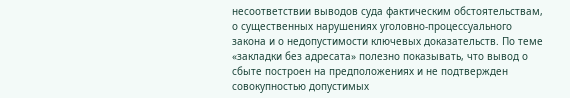несоответствии выводов суда фактическим обстоятельствам, о существенных нарушениях уголовно-процессуального закона и о недопустимости ключевых доказательств. По теме «закладки без адресата» полезно показывать, что вывод о сбыте построен на предположениях и не подтвержден совокупностью допустимых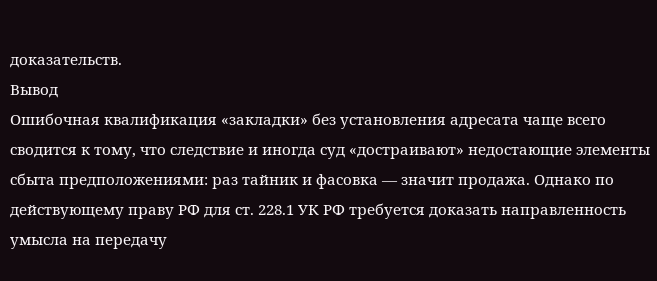доказательств.
Вывод
Ошибочная квалификация «закладки» без установления адресата чаще всего сводится к тому, что следствие и иногда суд «достраивают» недостающие элементы сбыта предположениями: раз тайник и фасовка — значит продажа. Однако по действующему праву РФ для ст. 228.1 УК РФ требуется доказать направленность умысла на передачу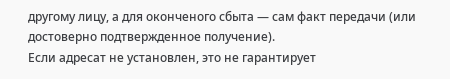другому лицу, а для оконченого сбыта — сам факт передачи (или достоверно подтвержденное получение).
Если адресат не установлен, это не гарантирует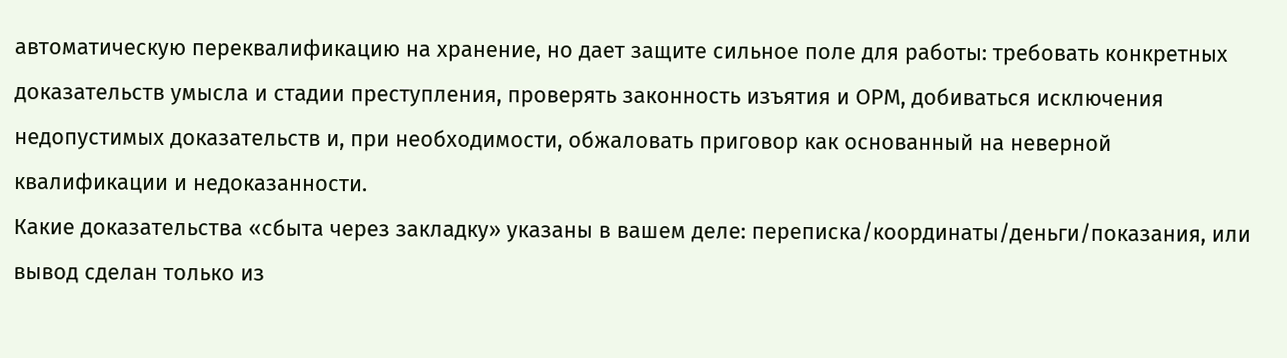автоматическую переквалификацию на хранение, но дает защите сильное поле для работы: требовать конкретных доказательств умысла и стадии преступления, проверять законность изъятия и ОРМ, добиваться исключения недопустимых доказательств и, при необходимости, обжаловать приговор как основанный на неверной квалификации и недоказанности.
Какие доказательства «сбыта через закладку» указаны в вашем деле: переписка/координаты/деньги/показания, или вывод сделан только из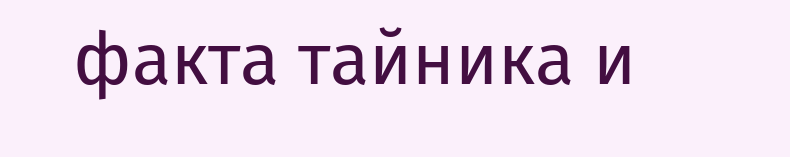факта тайника и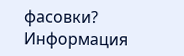фасовки?
Информация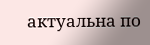актуальна по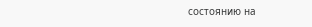состоянию на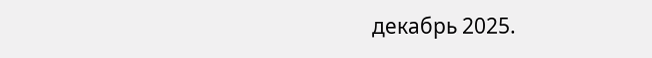декабрь 2025.